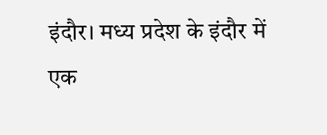इंदौर। मध्य प्रदेश के इंदौर में एक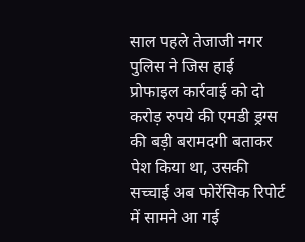साल पहले तेजाजी नगर पुलिस ने जिस हाई प्रोफाइल कार्रवाई को दो करोड़ रुपये की एमडी ड्रग्स की बड़ी बरामदगी बताकर पेश किया था, उसकी सच्चाई अब फोरेंसिक रिपोर्ट में सामने आ गई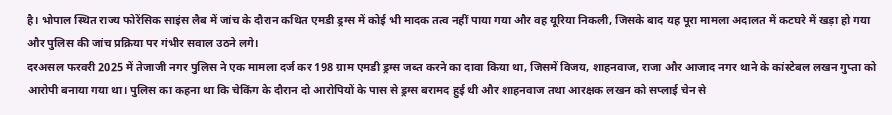है। भोपाल स्थित राज्य फोरेंसिक साइंस लैब में जांच के दौरान कथित एमडी ड्रग्स में कोई भी मादक तत्व नहीं पाया गया और वह यूरिया निकली, जिसके बाद यह पूरा मामला अदालत में कटघरे में खड़ा हो गया और पुलिस की जांच प्रक्रिया पर गंभीर सवाल उठने लगे।
दरअसल फरवरी 2025 में तेजाजी नगर पुलिस ने एक मामला दर्ज कर 198 ग्राम एमडी ड्रग्स जब्त करने का दावा किया था, जिसमें विजय, शाहनवाज, राजा और आजाद नगर थाने के कांस्टेबल लखन गुप्ता को आरोपी बनाया गया था। पुलिस का कहना था कि चेकिंग के दौरान दो आरोपियों के पास से ड्रग्स बरामद हुई थी और शाहनवाज तथा आरक्षक लखन को सप्लाई चेन से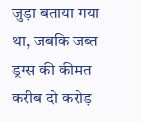जुड़ा बताया गया था, जबकि जब्त ड्रग्स की कीमत करीब दो करोड़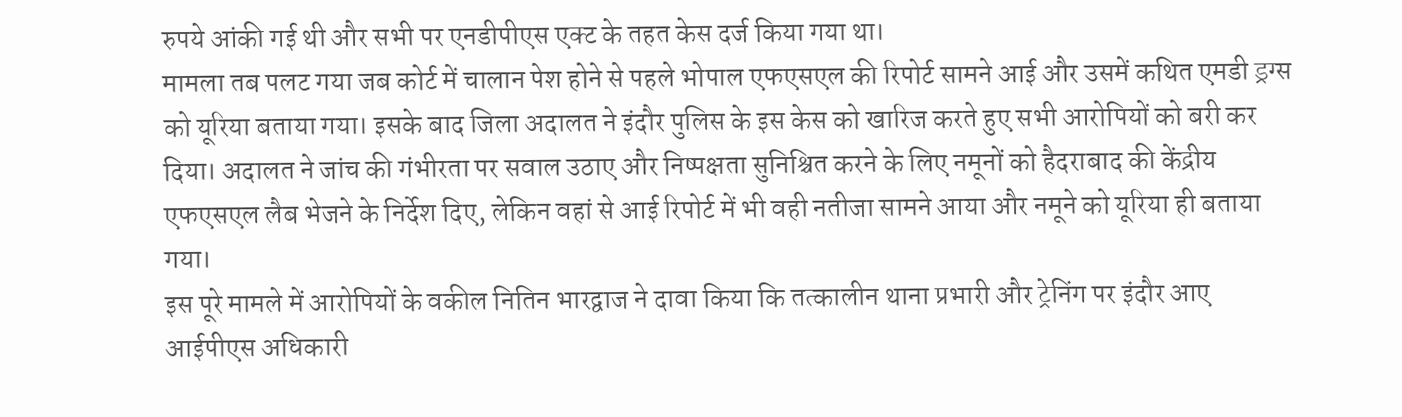रुपये आंकी गई थी और सभी पर एनडीपीएस एक्ट के तहत केस दर्ज किया गया था।
मामला तब पलट गया जब कोर्ट में चालान पेश होने से पहले भोपाल एफएसएल की रिपोर्ट सामने आई और उसमें कथित एमडी ड्रग्स को यूरिया बताया गया। इसके बाद जिला अदालत ने इंदौर पुलिस के इस केस को खारिज करते हुए सभी आरोपियों को बरी कर दिया। अदालत ने जांच की गंभीरता पर सवाल उठाए और निष्पक्षता सुनिश्चित करने के लिए नमूनों को हैदराबाद की केंद्रीय एफएसएल लैब भेजने के निर्देश दिए, लेकिन वहां से आई रिपोर्ट में भी वही नतीजा सामने आया और नमूने को यूरिया ही बताया गया।
इस पूरे मामले में आरोपियों के वकील नितिन भारद्वाज ने दावा किया कि तत्कालीन थाना प्रभारी और ट्रेनिंग पर इंदौर आए आईपीएस अधिकारी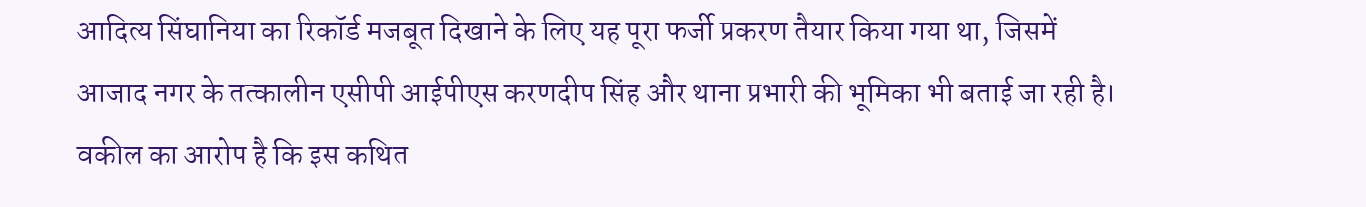आदित्य सिंघानिया का रिकॉर्ड मजबूत दिखाने के लिए यह पूरा फर्जी प्रकरण तैयार किया गया था, जिसमें आजाद नगर के तत्कालीन एसीपी आईपीएस करणदीप सिंह और थाना प्रभारी की भूमिका भी बताई जा रही है। वकील का आरोप है कि इस कथित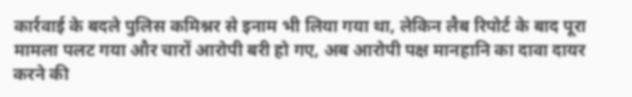कार्रवाई के बदले पुलिस कमिश्नर से इनाम भी लिया गया था, लेकिन लैब रिपोर्ट के बाद पूरा मामला पलट गया और चारों आरोपी बरी हो गए, अब आरोपी पक्ष मानहानि का दावा दायर करने की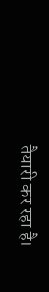तैयारी कर रहा है।